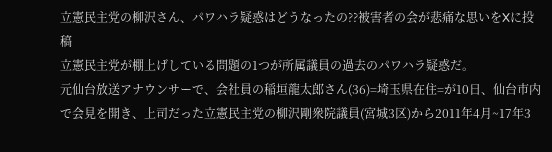立憲民主党の柳沢さん、パワハラ疑惑はどうなったの??被害者の会が悲痛な思いをXに投稿
立憲民主党が棚上げしている問題の1つが所属議員の過去のパワハラ疑惑だ。
元仙台放送アナウンサーで、会社員の稲垣龍太郎さん(36)=埼玉県在住=が10日、仙台市内で会見を開き、上司だった立憲民主党の柳沢剛衆院議員(宮城3区)から2011年4月~17年3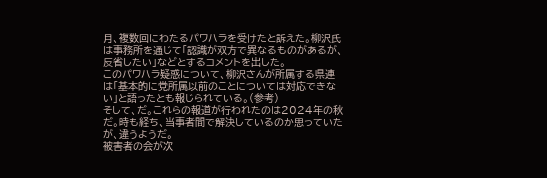月、複数回にわたるパワハラを受けたと訴えた。柳沢氏は事務所を通じて「認識が双方で異なるものがあるが、反省したい」などとするコメントを出した。
このパワハラ疑惑について、柳沢さんが所属する県連は「基本的に党所属以前のことについては対応できない」と語ったとも報じられている。(参考)
そして、だ。これらの報道が行われたのは2024年の秋だ。時も経ち、当事者間で解決しているのか思っていたが、違うようだ。
被害者の会が次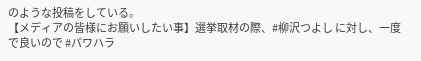のような投稿をしている。
【メディアの皆様にお願いしたい事】選挙取材の際、#柳沢つよし に対し、一度で良いので #パワハラ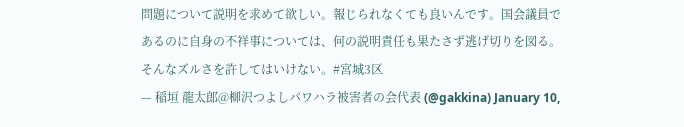問題について説明を求めて欲しい。報じられなくても良いんです。国会議員であるのに自身の不祥事については、何の説明責任も果たさず逃げ切りを図る。そんなズルさを許してはいけない。#宮城3区
— 稲垣 龍太郎@柳沢つよしパワハラ被害者の会代表 (@gakkina) January 10,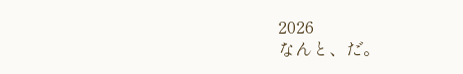2026
なんと、だ。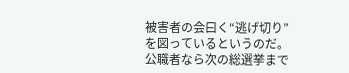被害者の会曰く“逃げ切り”を図っているというのだ。
公職者なら次の総選挙まで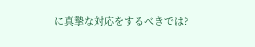に真摯な対応をするべきでは?